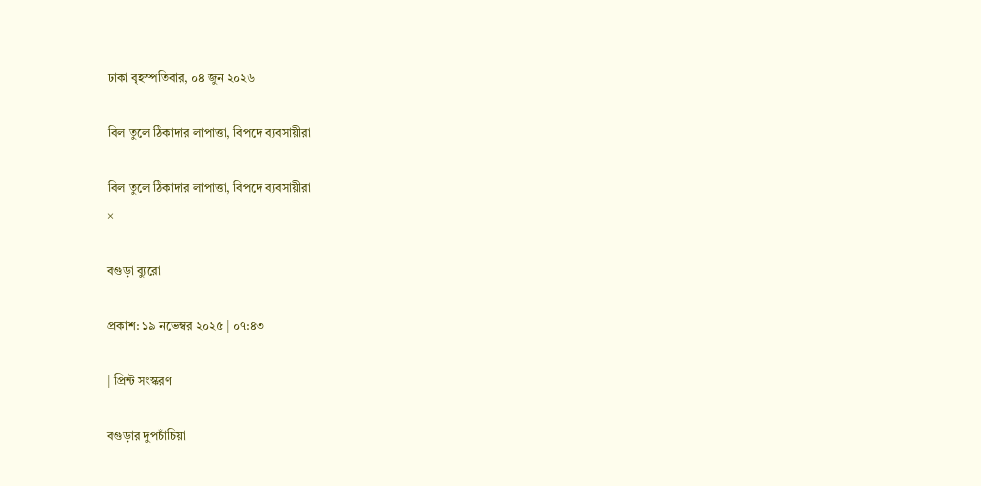ঢাকা বৃহস্পতিবার, ০৪ জুন ২০২৬

বিল তুলে ঠিকাদার লাপাত্তা, বিপদে ব্যবসায়ীরা

বিল তুলে ঠিকাদার লাপাত্তা, বিপদে ব্যবসায়ীরা
×

বগুড়া ব্যুরো

প্রকাশ: ১৯ নভেম্বর ২০২৫ | ০৭:৪৩

| প্রিন্ট সংস্করণ

বগুড়ার দুপচাঁচিয়া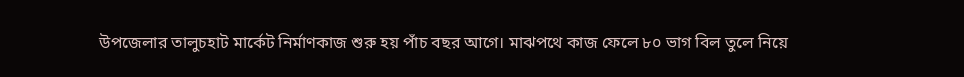উপজেলার তালুচহাট মার্কেট নির্মাণকাজ শুরু হয় পাঁচ বছর আগে। মাঝপথে কাজ ফেলে ৮০ ভাগ বিল তুলে নিয়ে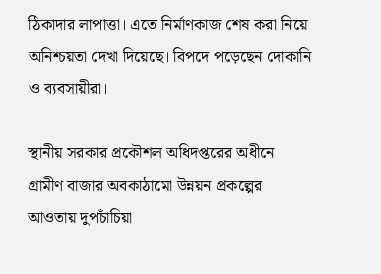ঠিকাদার লাপাত্তা। এতে নির্মাণকাজ শেষ করা নিয়ে অনিশ্চয়তা দেখা দিয়েছে। বিপদে পড়েছেন দোকানি ও ব্যবসায়ীরা।

স্থানীয় সরকার প্রকৌশল অধিদপ্তরের অধীনে গ্রামীণ বাজার অবকাঠামো উন্নয়ন প্রকল্পের আওতায় দুপচাঁচিয়া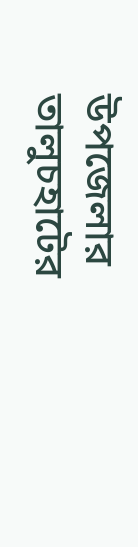উপজেলার তালুচহাটের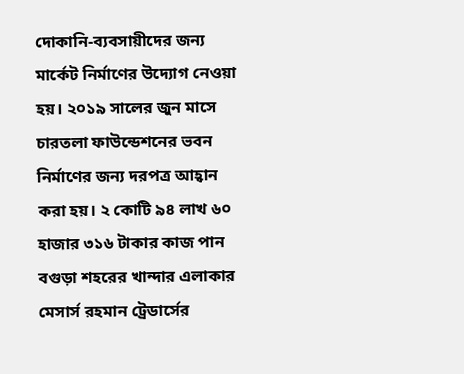দোকানি-ব্যবসায়ীদের জন্য মার্কেট নির্মাণের উদ্যোগ নেওয়া হয়। ২০১৯ সালের জুন মাসে চারতলা ফাউন্ডেশনের ভবন নির্মাণের জন্য দরপত্র আহ্বান করা হয়। ২ কোটি ৯৪ লাখ ৬০ হাজার ৩১৬ টাকার কাজ পান বগুড়া শহরের খান্দার এলাকার মেসার্স রহমান ট্রেডার্সের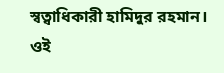স্বত্বাধিকারী হামিদুর রহমান। ওই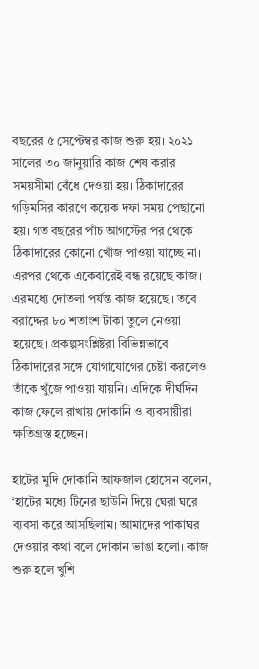বছরের ৫ সেপ্টেম্বর কাজ শুরু হয়। ২০২১ সালের ৩০ জানুয়ারি কাজ শেষ করার সময়সীমা বেঁধে দেওয়া হয়। ঠিকাদারের গড়িমসির কারণে কয়েক দফা সময় পেছানো হয়। গত বছরের পাঁচ আগস্টের পর থেকে ঠিকাদারের কোনো খোঁজ পাওয়া যাচ্ছে না। এরপর থেকে একেবারেই বন্ধ রয়েছে কাজ। এরমধ্যে দোতলা পর্যন্ত কাজ হয়েছে। তবে বরাদ্দের ৮০ শতাংশ টাকা তুলে নেওয়া হয়েছে। প্রকল্পসংশ্লিষ্টরা বিভিন্নভাবে ঠিকাদারের সঙ্গে যোগাযোগের চেষ্টা করলেও তাঁকে খুঁজে পাওয়া যায়নি। এদিকে দীর্ঘদিন কাজ ফেলে রাখায় দোকানি ও ব্যবসায়ীরা ক্ষতিগ্রস্ত হচ্ছেন।

হাটের মুদি দোকানি আফজাল হোসেন বলেন, ‘হাটের মধ্যে টিনের ছাউনি দিয়ে ঘেরা ঘরে ব্যবসা করে আসছিলাম। আমাদের পাকাঘর দেওয়ার কথা বলে দোকান ভাঙা হলো। কাজ শুরু হলে খুশি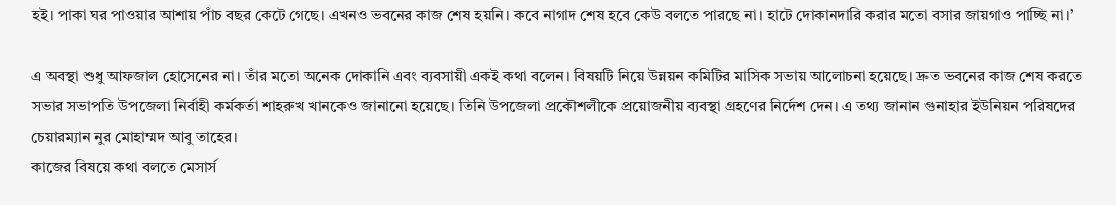হই। পাকা ঘর পাওয়ার আশায় পাঁচ বছর কেটে গেছে। এখনও ভবনের কাজ শেষ হয়নি। কবে নাগাদ শেষ হবে কেউ বলতে পারছে না। হাটে দোকানদারি করার মতো বসার জায়গাও পাচ্ছি না।’

এ অবস্থা শুধু আফজাল হোসেনের না। তাঁর মতো অনেক দোকানি এবং ব্যবসায়ী একই কথা বলেন। বিষয়টি নিয়ে উন্নয়ন কমিটির মাসিক সভায় আলোচনা হয়েছে। দ্রুত ভবনের কাজ শেষ করতে সভার সভাপতি উপজেলা নির্বাহী কর্মকর্তা শাহরুখ খানকেও জানানো হয়েছে। তিনি উপজেলা প্রকৌশলীকে প্রয়োজনীয় ব্যবস্থা গ্রহণের নির্দেশ দেন। এ তথ্য জানান গুনাহার ইউনিয়ন পরিষদের চেয়ারম্যান নুর মোহাম্মদ আবু তাহের।
কাজের বিষয়ে কথা বলতে মেসার্স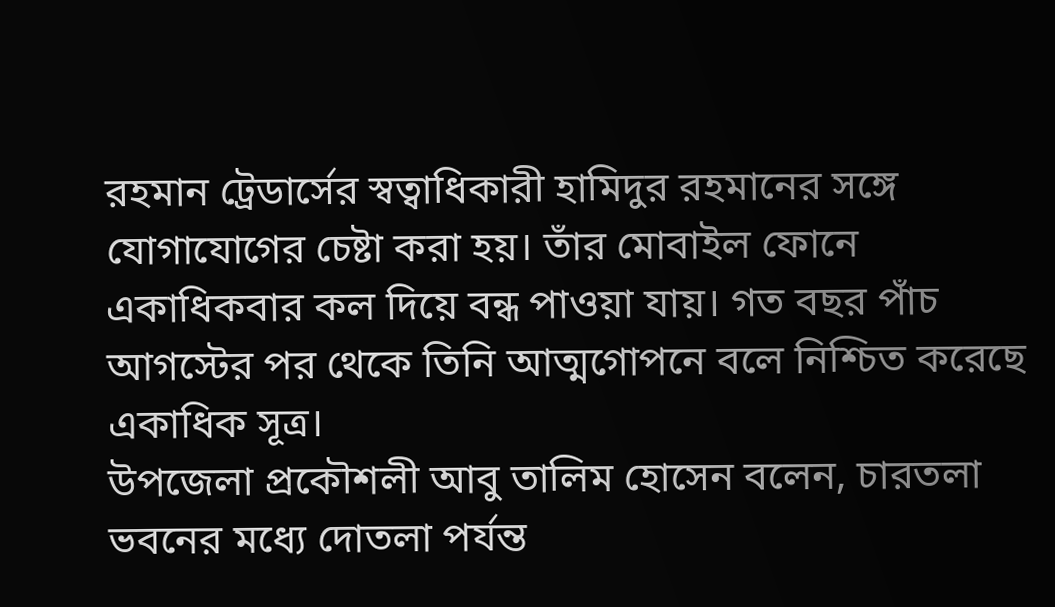রহমান ট্রেডার্সের স্বত্বাধিকারী হামিদুর রহমানের সঙ্গে যোগাযোগের চেষ্টা করা হয়। তাঁর মোবাইল ফোনে একাধিকবার কল দিয়ে বন্ধ পাওয়া যায়। গত বছর পাঁচ আগস্টের পর থেকে তিনি আত্মগোপনে বলে নিশ্চিত করেছে একাধিক সূত্র।
উপজেলা প্রকৌশলী আবু তালিম হোসেন বলেন, চারতলা ভবনের মধ্যে দোতলা পর্যন্ত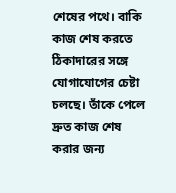শেষের পথে। বাকি কাজ শেষ করতে ঠিকাদারের সঙ্গে যোগাযোগের চেষ্টা চলছে। তাঁকে পেলে দ্রুত কাজ শেষ করার জন্য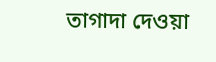তাগাদা দেওয়া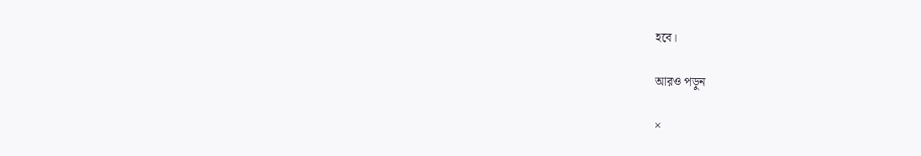হবে।

আরও পড়ুন

×